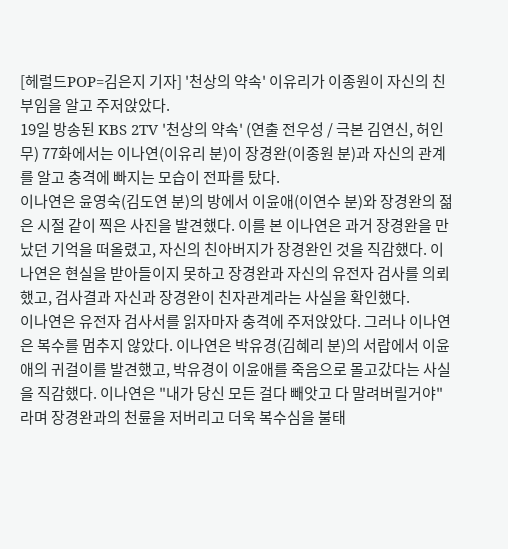[헤럴드POP=김은지 기자] '천상의 약속' 이유리가 이종원이 자신의 친부임을 알고 주저앉았다.
19일 방송된 KBS 2TV '천상의 약속' (연출 전우성 / 극본 김연신, 허인무) 77화에서는 이나연(이유리 분)이 장경완(이종원 분)과 자신의 관계를 알고 충격에 빠지는 모습이 전파를 탔다.
이나연은 윤영숙(김도연 분)의 방에서 이윤애(이연수 분)와 장경완의 젊은 시절 같이 찍은 사진을 발견했다. 이를 본 이나연은 과거 장경완을 만났던 기억을 떠올렸고, 자신의 친아버지가 장경완인 것을 직감했다. 이나연은 현실을 받아들이지 못하고 장경완과 자신의 유전자 검사를 의뢰했고, 검사결과 자신과 장경완이 친자관계라는 사실을 확인했다.
이나연은 유전자 검사서를 읽자마자 충격에 주저앉았다. 그러나 이나연은 복수를 멈추지 않았다. 이나연은 박유경(김혜리 분)의 서랍에서 이윤애의 귀걸이를 발견했고, 박유경이 이윤애를 죽음으로 몰고갔다는 사실을 직감했다. 이나연은 "내가 당신 모든 걸다 빼앗고 다 말려버릴거야"라며 장경완과의 천륜을 저버리고 더욱 복수심을 불태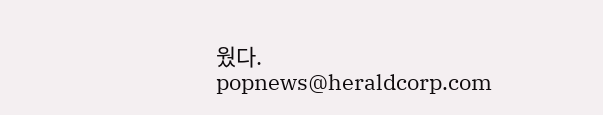웠다.
popnews@heraldcorp.com